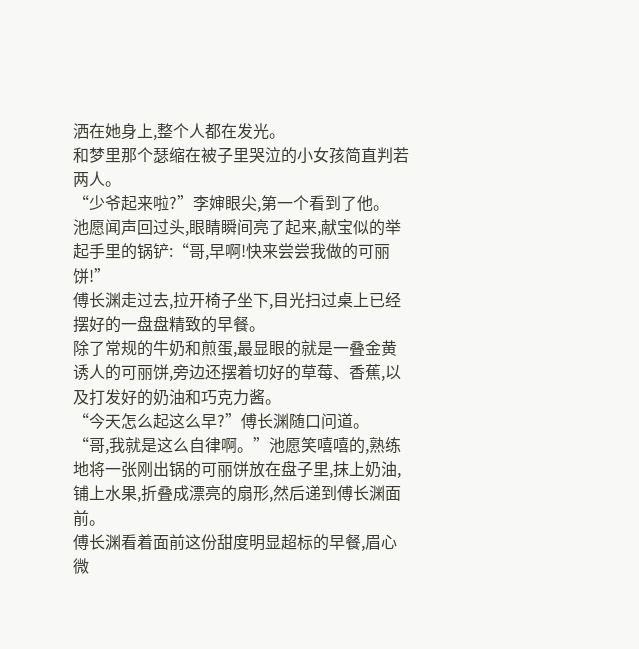洒在她身上,整个人都在发光。
和梦里那个瑟缩在被子里哭泣的小女孩简直判若两人。
“少爷起来啦?”李婶眼尖,第一个看到了他。
池愿闻声回过头,眼睛瞬间亮了起来,献宝似的举起手里的锅铲:“哥,早啊!快来尝尝我做的可丽饼!”
傅长渊走过去,拉开椅子坐下,目光扫过桌上已经摆好的一盘盘精致的早餐。
除了常规的牛奶和煎蛋,最显眼的就是一叠金黄诱人的可丽饼,旁边还摆着切好的草莓、香蕉,以及打发好的奶油和巧克力酱。
“今天怎么起这么早?”傅长渊随口问道。
“哥,我就是这么自律啊。”池愿笑嘻嘻的,熟练地将一张刚出锅的可丽饼放在盘子里,抹上奶油,铺上水果,折叠成漂亮的扇形,然后递到傅长渊面前。
傅长渊看着面前这份甜度明显超标的早餐,眉心微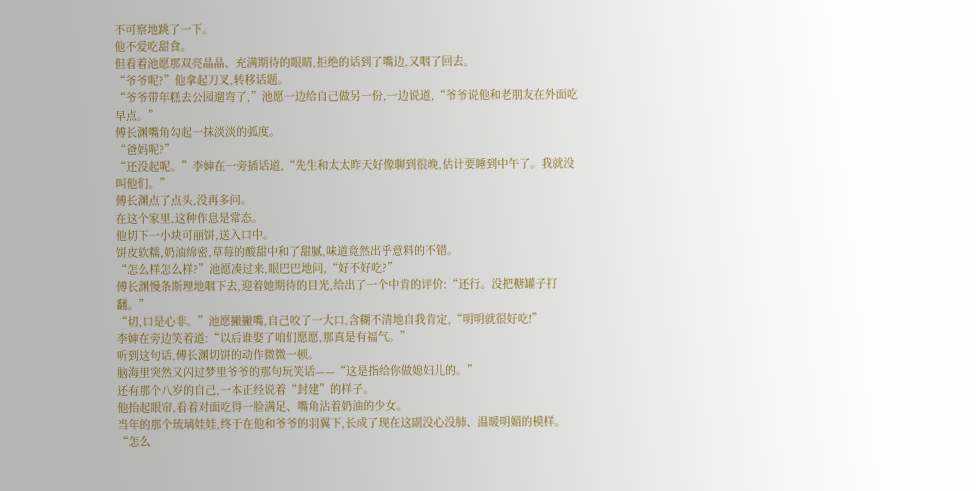不可察地跳了一下。
他不爱吃甜食。
但看着池愿那双亮晶晶、充满期待的眼睛,拒绝的话到了嘴边,又咽了回去。
“爷爷呢?”他拿起刀叉,转移话题。
“爷爷带年糕去公园遛弯了,”池愿一边给自己做另一份,一边说道,“爷爷说他和老朋友在外面吃早点。”
傅长渊嘴角勾起一抹淡淡的弧度。
“爸妈呢?”
“还没起呢。”李婶在一旁插话道,“先生和太太昨天好像聊到很晚,估计要睡到中午了。我就没叫他们。”
傅长渊点了点头,没再多问。
在这个家里,这种作息是常态。
他切下一小块可丽饼,送入口中。
饼皮软糯,奶油绵密,草莓的酸甜中和了甜腻,味道竟然出乎意料的不错。
“怎么样怎么样?”池愿凑过来,眼巴巴地问,“好不好吃?”
傅长渊慢条斯理地咽下去,迎着她期待的目光,给出了一个中肯的评价:“还行。没把糖罐子打翻。”
“切,口是心非。”池愿撇撇嘴,自己咬了一大口,含糊不清地自我肯定,“明明就很好吃!”
李婶在旁边笑着道:“以后谁娶了咱们愿愿,那真是有福气。”
听到这句话,傅长渊切饼的动作微微一顿。
脑海里突然又闪过梦里爷爷的那句玩笑话——“这是指给你做媳妇儿的。”
还有那个八岁的自己,一本正经说着“封建”的样子。
他抬起眼帘,看着对面吃得一脸满足、嘴角沾着奶油的少女。
当年的那个琉璃娃娃,终于在他和爷爷的羽翼下,长成了现在这副没心没肺、温暖明媚的模样。
“怎么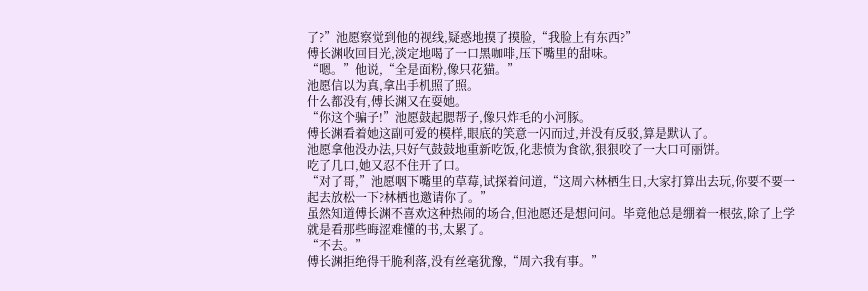了?”池愿察觉到他的视线,疑惑地摸了摸脸,“我脸上有东西?”
傅长渊收回目光,淡定地喝了一口黑咖啡,压下嘴里的甜味。
“嗯。”他说,“全是面粉,像只花猫。”
池愿信以为真,拿出手机照了照。
什么都没有,傅长渊又在耍她。
“你这个骗子!”池愿鼓起腮帮子,像只炸毛的小河豚。
傅长渊看着她这副可爱的模样,眼底的笑意一闪而过,并没有反驳,算是默认了。
池愿拿他没办法,只好气鼓鼓地重新吃饭,化悲愤为食欲,狠狠咬了一大口可丽饼。
吃了几口,她又忍不住开了口。
“对了哥,”池愿咽下嘴里的草莓,试探着问道,“这周六林栖生日,大家打算出去玩,你要不要一起去放松一下?林栖也邀请你了。”
虽然知道傅长渊不喜欢这种热闹的场合,但池愿还是想问问。毕竟他总是绷着一根弦,除了上学就是看那些晦涩难懂的书,太累了。
“不去。”
傅长渊拒绝得干脆利落,没有丝毫犹豫,“周六我有事。”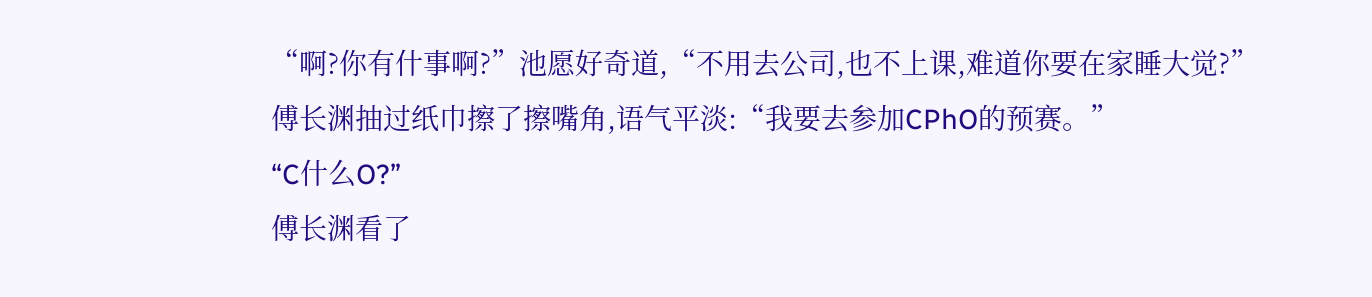“啊?你有什事啊?”池愿好奇道,“不用去公司,也不上课,难道你要在家睡大觉?”
傅长渊抽过纸巾擦了擦嘴角,语气平淡:“我要去参加CPhO的预赛。”
“C什么O?”
傅长渊看了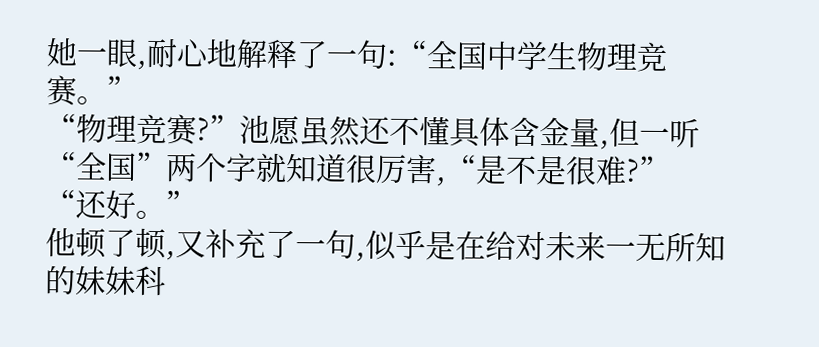她一眼,耐心地解释了一句:“全国中学生物理竞赛。”
“物理竞赛?”池愿虽然还不懂具体含金量,但一听“全国”两个字就知道很厉害,“是不是很难?”
“还好。”
他顿了顿,又补充了一句,似乎是在给对未来一无所知的妹妹科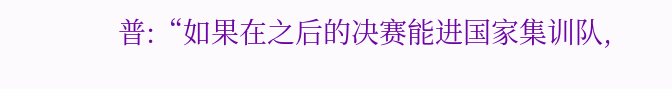普:“如果在之后的决赛能进国家集训队,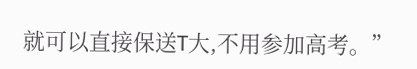就可以直接保送T大,不用参加高考。”